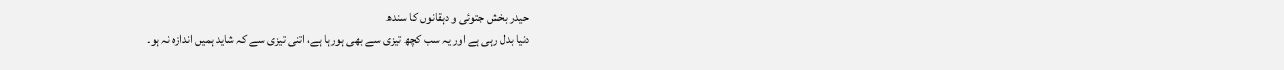حیدر بخش جتوئی و دہقانوں کا سندھ
دنیا بدل رہی ہے اور یہ سب کچھ تیزی سے بھی ہورہا ہے، اتنی تیزی سے کہ شاید ہمیں اندازہ نہ ہو۔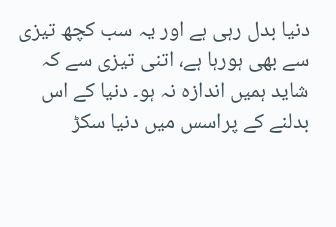دنیا بدل رہی ہے اور یہ سب کچھ تیزی سے بھی ہورہا ہے، اتنی تیزی سے کہ شاید ہمیں اندازہ نہ ہو۔ دنیا کے اس بدلنے کے پراسس میں دنیا سکڑ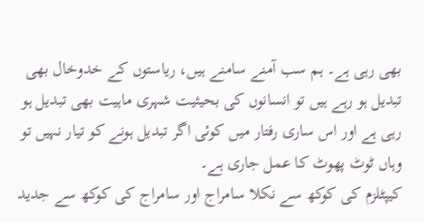بھی رہی ہے۔ ہم سب آمنے سامنے ہیں، ریاستوں کے خدوخال بھی تبدیل ہو رہے ہیں تو انسانوں کی بحیثیت شہری ماہیت بھی تبدیل ہو رہی ہے اور اس ساری رفتار میں کوئی اگر تبدیل ہونے کو تیار نہیں تو وہاں ٹوٹ پھوٹ کا عمل جاری ہے۔
کیپٹلزم کی کوکھ سے نکلا سامراج اور سامراج کی کوکھ سے جدید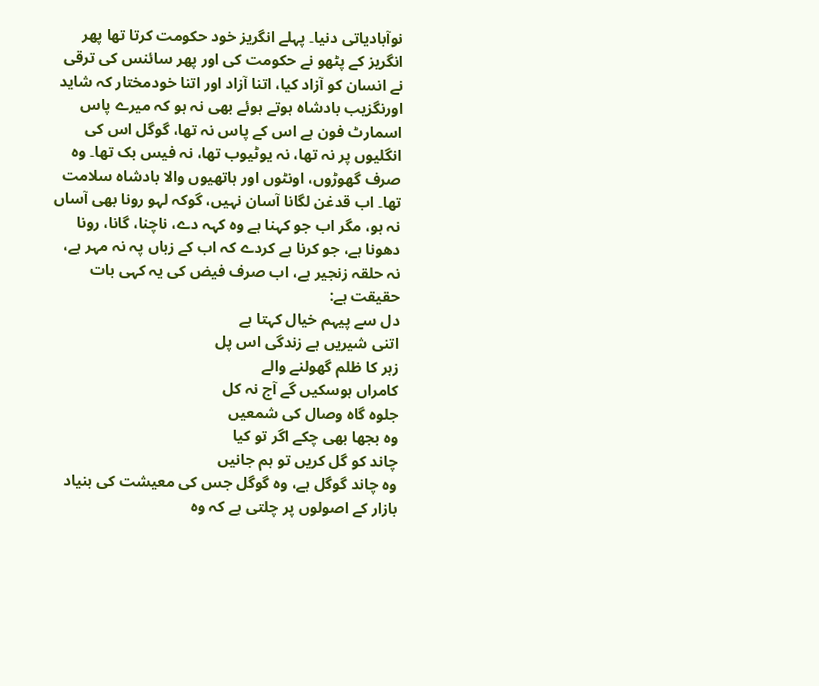نوآبادیاتی دنیا۔ پہلے انگریز خود حکومت کرتا تھا پھر انگریز کے پٹھو نے حکومت کی اور پھر سائنس کی ترقی نے انسان کو آزاد کیا، اتنا آزاد اور اتنا خودمختار کہ شاید اورنگزیب بادشاہ ہوتے ہوئے بھی نہ ہو کہ میرے پاس اسمارٹ فون ہے اس کے پاس نہ تھا، گوگل اس کی انگلیوں پر نہ تھا، نہ یوٹیوب تھا، نہ فیس بک تھا۔ وہ صرف گھوڑوں، اونٹوں اور ہاتھیوں والا بادشاہ سلامت تھا۔ اب قدغن لگانا آسان نہیں، گوکہ لہو رونا بھی آساں نہ ہو، مگر اب جو کہنا ہے وہ کہہ دے، ناچنا، گانا، رونا دھونا ہے، جو کرنا ہے کردے کہ اب کے زباں پہ نہ مہر ہے، نہ حلقہ زنجیر ہے، اب صرف فیض کی یہ کہی بات حقیقت ہے:
دل سے پیہم خیال کہتا ہے
اتنی شیریں ہے زندگی اس پل
زہر کا ظلم گھولنے والے
کامراں ہوسکیں گے آج نہ کل
جلوہ گاہ وصال کی شمعیں
وہ بجھا بھی چکے اگر تو کیا
چاند کو گل کریں تو ہم جانیں
وہ چاند گوگل ہے، وہ گوگل جس کی معیشت کی بنیاد بازار کے اصولوں پر چلتی ہے کہ وہ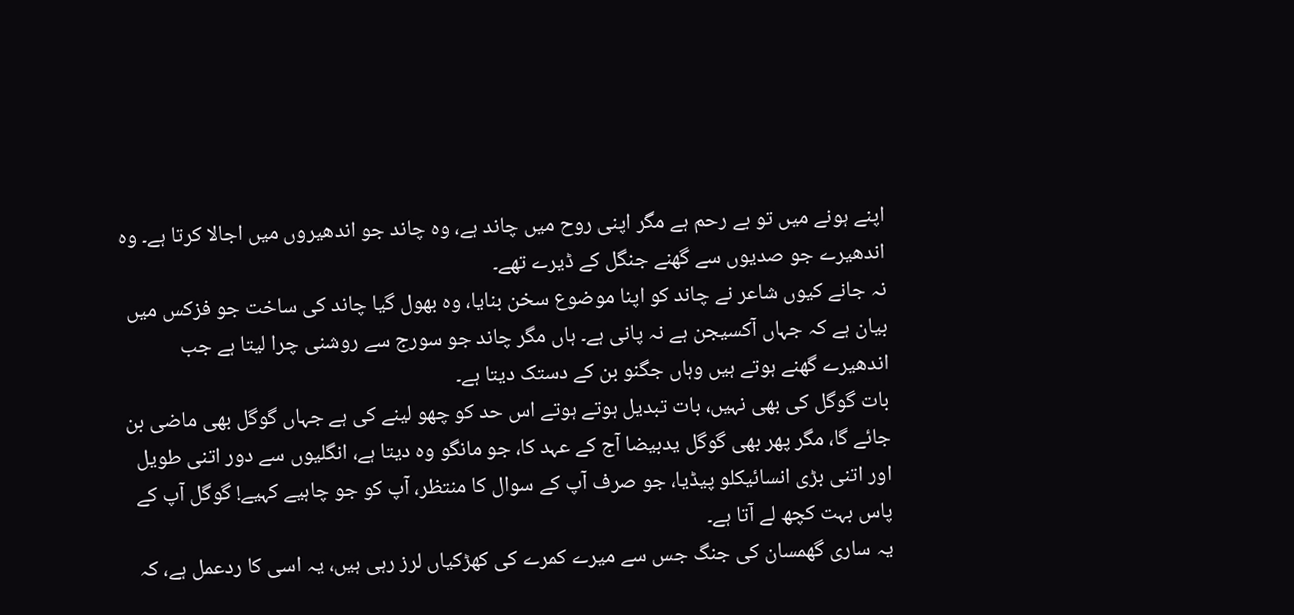اپنے ہونے میں تو بے رحم ہے مگر اپنی روح میں چاند ہے، وہ چاند جو اندھیروں میں اجالا کرتا ہے۔ وہ اندھیرے جو صدیوں سے گھنے جنگل کے ڈیرے تھے۔
نہ جانے کیوں شاعر نے چاند کو اپنا موضوع سخن بنایا، وہ بھول گیا چاند کی ساخت جو فزکس میں بیان ہے کہ جہاں آکسیجن ہے نہ پانی ہے۔ ہاں مگر چاند جو سورج سے روشنی چرا لیتا ہے جب اندھیرے گھنے ہوتے ہیں وہاں جگنو بن کے دستک دیتا ہے۔
بات گوگل کی بھی نہیں، بات تبدیل ہوتے ہوتے اس حد کو چھو لینے کی ہے جہاں گوگل بھی ماضی بن جائے گا، مگر پھر بھی گوگل یدبیضا آج کے عہد کا، جو مانگو وہ دیتا ہے، انگلیوں سے دور اتنی طویل اور اتنی بڑی انسائیکلو پیڈیا، جو صرف آپ کے سوال کا منتظر، آپ کو جو چاہیے کہیے! گوگل آپ کے پاس بہت کچھ لے آتا ہے۔
یہ ساری گھمسان کی جنگ جس سے میرے کمرے کی کھڑکیاں لرز رہی ہیں، یہ اسی کا ردعمل ہے، کہ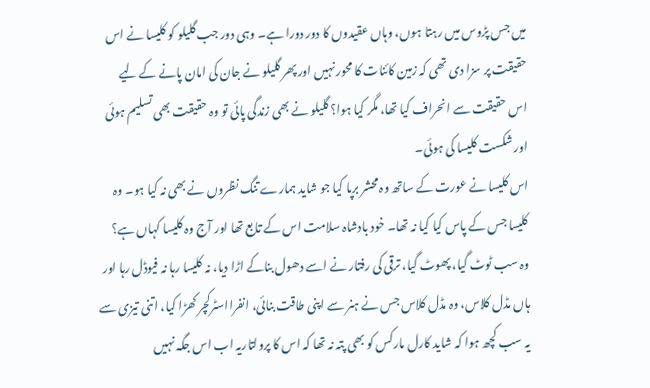میں جس پڑوس میں رہتا ہوں، وہاں عقیدوں کا دور دورا ہے۔ وہی دور جب گلیلو کو کلیسا نے اس حقیقت پر سزا دی تھی کہ زمین کائنات کا محور نہیں اور پھر گلیلو نے جان کی امان پانے کے لیے اس حقیقت سے انحراف کیا تھا، مگر کیا ہوا؟ گلیلو نے بھی زندگی پائی تو وہ حقیقت بھی تسلیم ہوئی اور شکست کلیسا کی ہوئی۔
اس کلیسا نے عورت کے ساتھ وہ محشر برپا کیا جو شاید ہمارے تنگ نظروں نے بھی نہ کیا ہو۔ وہ کلیسا جس کے پاس کیا کیا نہ تھا۔ خود بادشاہ سلامت اس کے تابع تھا اور آج وہ کلیسا کہاں ہے؟
وہ سب ٹوٹ گیا، پھوٹ گیا، ترقی کی رفتار نے اسے دھول بناکے اڑا دیا، نہ کلیسا رہا نہ فیوڈل رہا اور ہاں مڈل کلاس، وہ مڈل کلاس جس نے ہنر سے اپنی طاقت بنائی، انفرااسٹرکچر کھڑا کیا، اتنی تیزی سے یہ سب کچھ ہوا کہ شاید کارل مارکس کو بھی پتہ نہ تھا کہ اس کا پرولتاریہ اب اس جگہ نہیں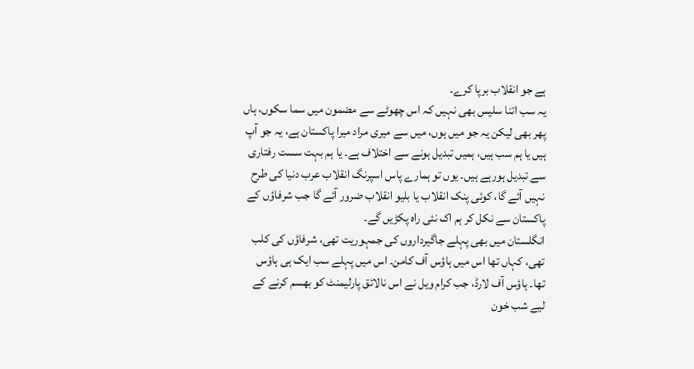ہے جو انقلاب برپا کرے۔
یہ سب اتنا سلیس بھی نہیں کہ اس چھوٹے سے مضمون میں سما سکوں، ہاں پھر بھی لیکن یہ جو میں ہوں، میں سے میری مراد میرا پاکستان ہے، یہ جو آپ ہیں یا ہم سب ہیں، ہمیں تبدیل ہونے سے اختلاف ہے۔ یا ہم بہت سست رفتاری سے تبدیل ہورہے ہیں۔ یوں تو ہمارے پاس اسپرنگ انقلاب عرب دنیا کی طرح نہیں آئے گا، کوئی پنک انقلاب یا بلیو انقلاب ضرور آئے گا جب شرفاؤں کے پاکستان سے نکل کر ہم اک نئی راہ پکڑیں گے۔
انگلستان میں بھی پہلے جاگیرداروں کی جمہوریت تھی، شرفاؤں کی کلب تھی، کہاں تھا اس میں ہاؤس آف کامن۔ اس میں پہلے سب ایک ہی ہاؤس تھا۔ ہاؤس آف لارڈ، جب کرام ویل نے اس نالائق پارلیمنٹ کو بھسم کرنے کے لیے شب خون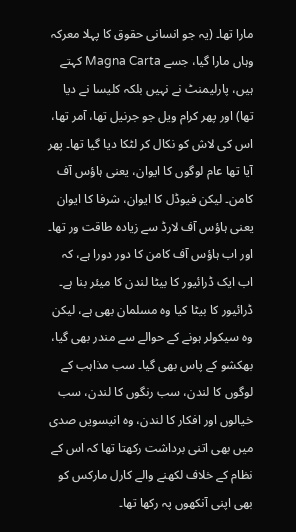مارا تھا۔ (یہ جو انسانی حقوق کا پہلا معرکہ وہاں مارا گیا، جسے Magna Carta کہتے ہیں، پارلیمنٹ نے نہیں بلکہ کلیسا نے دیا تھا) اور پھر کرام ویل جو جرنیل تھا، آمر تھا، اس کی لاش کو نکال کر لٹکا دیا گیا تھا۔ پھر آیا تھا عام لوگوں کا ایوان، یعنی ہاؤس آف کامن۔ لیکن فیوڈل کا ایوان، شرفا کا ایوان یعنی ہاؤس آف لارڈ سے زیادہ طاقت ور تھا۔ اور اب ہاؤس آف کامن کا دور دورا ہے، کہ اب ایک ڈرائیور کا بیٹا لندن کا میئر بنا ہے۔ ڈرائیور کا بیٹا کیا وہ مسلمان بھی ہے، لیکن وہ سیکولر ہونے کے حوالے سے مندر بھی گیا، بھکشو کے پاس بھی گیا۔ سب مذاہب کے لوگوں کا لندن، سب رنگوں کا لندن، سب خیالوں اور افکار کا لندن، وہ انیسویں صدی میں بھی اتنی برداشت رکھتا تھا کہ اس کے نظام کے خلاف لکھنے والے کارل مارکس کو بھی اپنی آنکھوں پہ رکھا تھا۔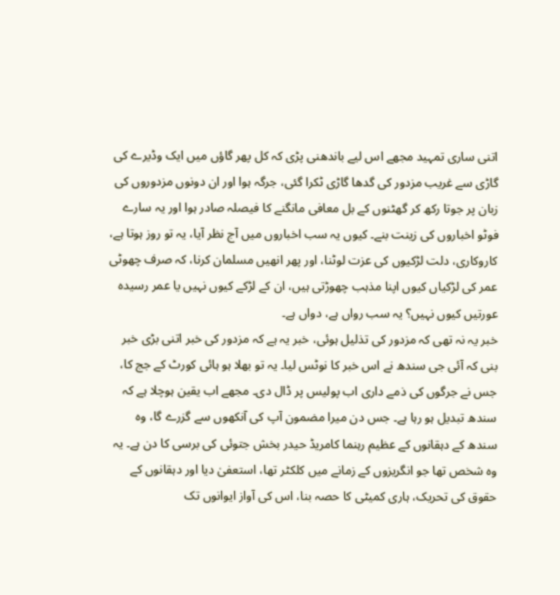اتنی ساری تمہید مجھے اس لیے باندھنی پڑی کہ کل پھر گاؤں میں ایک وڈیرے کی گاڑی سے غریب مزدور کی گدھا گاڑی ٹکرا گئی، جرگہ ہوا اور ان دونوں مزدوروں کی زبان پر جوتا رکھ کر گھٹنوں کے بل معافی مانگنے کا فیصلہ صادر ہوا اور یہ سارے فوٹو اخباروں کی زینت بنے۔ کیوں یہ سب اخباروں میں آج نظر آیا، یہ تو روز ہوتا ہے، کاروکاری، دلت لڑکیوں کی عزت لوٹنا، اور پھر انھیں مسلمان کرنا، کہ صرف چھوٹی عمر کی لڑکیاں کیوں اپنا مذہب چھوڑتی ہیں، ان کے لڑکے کیوں نہیں یا عمر رسیدہ عورتیں کیوں نہیں؟ یہ سب رواں ہے، دواں ہے۔
خبر یہ نہ تھی کہ مزدور کی تذلیل ہوئی، خبر یہ ہے کہ مزدور کی خبر اتنی بڑی خبر بنی کہ آئی جی سندھ نے اس خبر کا نوٹس لیا۔ یہ تو بھلا ہو ہائی کورٹ کے جج کا، جس نے جرگوں کی ذمے داری اب پولیس پر ڈال دی۔ مجھے اب یقین ہوچلا ہے کہ سندھ تبدیل ہو رہا ہے۔ جس دن میرا مضمون آپ کی آنکھوں سے گزرے گا، وہ سندھ کے دہقانوں کے عظیم رہنما کامریڈ حیدر بخش جتوئی کی برسی کا دن ہے۔ یہ وہ شخص تھا جو انگریزوں کے زمانے میں کلکٹر تھا، استعفیٰ دیا اور دہقانوں کے حقوق کی تحریک، ہاری کمیٹی کا حصہ بنا، اس کی آواز ایوانوں تک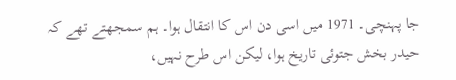جا پہنچی۔ 1971 میں اسی دن اس کا انتقال ہوا۔ ہم سمجھتے تھے کہ حیدر بخش جتوئی تاریخ ہوا، لیکن اس طرح نہیں،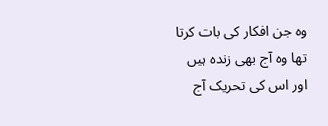وہ جن افکار کی بات کرتا تھا وہ آج بھی زندہ ہیں اور اس کی تحریک آج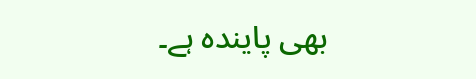بھی پایندہ ہے۔